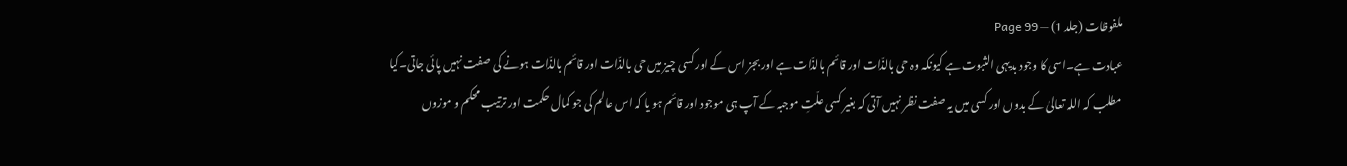ملفوظات (جلد 1) — Page 99
عبادت ہے۔اسی کا وجود بدیہی الثبوت ہے کیونکہ وہ حی بالذّات اور قائم بالذّات ہے اور بجز اس کے اور کسی چیز میں حی بالذّات اور قائم بالذّات ہونے کی صفت نہیں پائی جاتی۔کیا مطلب کہ اللہ تعالیٰ کے بدوں اور کسی میں یہ صفت نظر نہیں آتی کہ بغیر کسی علّتِ موجبہ کے آپ ہی موجود اور قائم ہو یا کہ اس عالم کی جو کمال حکمت اور ترتیب محکم و موزوں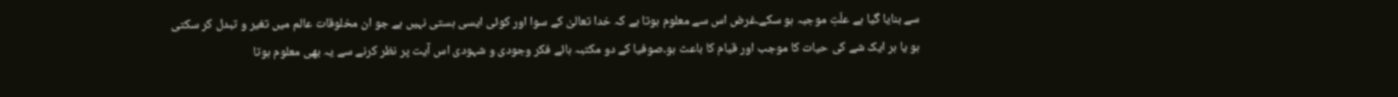سے بنایا گیا ہے علّتِ موجبہ ہو سکے۔غرض اس سے معلوم ہوتا ہے کہ خدا تعالیٰ کے سوا اور کوئی ایسی ہستی نہیں ہے جو ان مخلوقات عالم میں تغیر و تبدل کر سکتی ہو یا ہر ایک شے کی حیات کا موجب اور قیام کا باعث ہو۔صوفیا کے دو مکتبہ ہائے فکر وجودی و شہودی اس آیت پر نظر کرنے سے یہ بھی معلوم ہوتا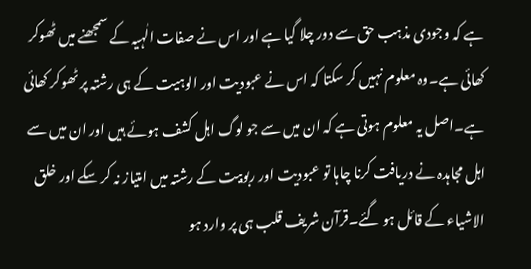ہے کہ وجودی مذہب حق سے دور چلا گیا ہے اور اس نے صفات الٰہیہ کے سمجھنے میں ٹھوکر کھائی ہے۔وہ معلوم نہیں کر سکتا کہ اس نے عبودیت اور الوہیت کے ہی رشتہ پر ٹھوکر کھائی ہے۔اصل یہ معلوم ہوتی ہے کہ ان میں سے جو لوگ اہل کشف ہوئے ہیں اور ان میں سے اہل مجاہدہ نے دریافت کرنا چاہا تو عبودیت اور ربوبیت کے رشتہ میں امتیاز نہ کر سکے اور خلق الاشیاء کے قائل ہو گئے۔قرآن شریف قلب ہی پر وارد ہو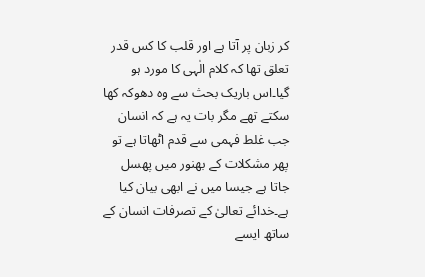کر زبان پر آتا ہے اور قلب کا کس قدر تعلق تھا کہ کلام الٰہی کا مورد ہو گیا۔اس باریک بحث سے وہ دھوکہ کھا سکتے تھے مگر بات یہ ہے کہ انسان جب غلط فہمی سے قدم اٹھاتا ہے تو پھر مشکلات کے بھنور میں پھسل جاتا ہے جیسا میں نے ابھی بیان کیا ہے۔خدائے تعالیٰ کے تصرفات انسان کے ساتھ ایسے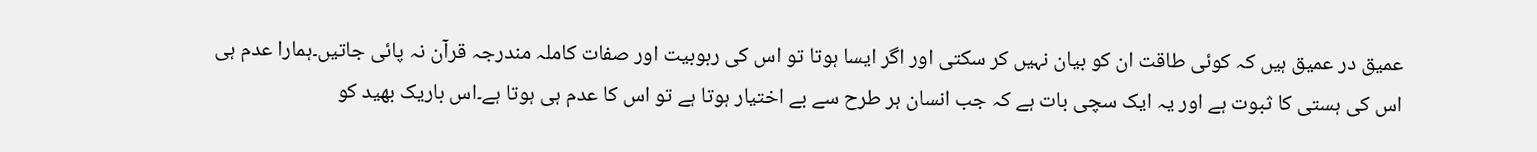عمیق در عمیق ہیں کہ کوئی طاقت ان کو بیان نہیں کر سکتی اور اگر ایسا ہوتا تو اس کی ربوبیت اور صفات کاملہ مندرجہ قرآن نہ پائی جاتیں۔ہمارا عدم ہی اس کی ہستی کا ثبوت ہے اور یہ ایک سچی بات ہے کہ جب انسان ہر طرح سے بے اختیار ہوتا ہے تو اس کا عدم ہی ہوتا ہے۔اس باریک بھید کو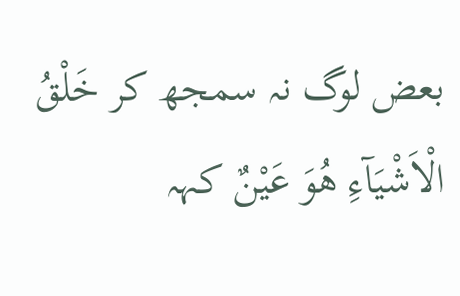بعض لوگ نہ سمجھ کر خَلْقُ الْاَشْیَآءِ ھُوَ عَیْنٌ کہہ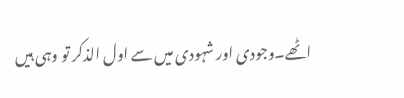اٹھے۔وجودی اور شہودی میں سے اول الذکر تو وہی ہیں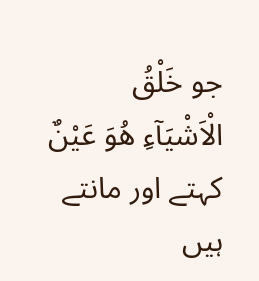جو خَلْقُ الْاَشْیَآءِ ھُوَ عَیْنٌ کہتے اور مانتے ہیں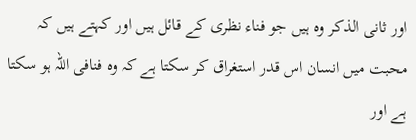اور ثانی الذکر وہ ہیں جو فناء نظری کے قائل ہیں اور کہتے ہیں کہ محبت میں انسان اس قدر استغراق کر سکتا ہے کہ وہ فنافی اللہ ہو سکتا ہے اور